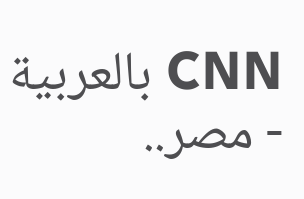CNN بالعربية - مصر..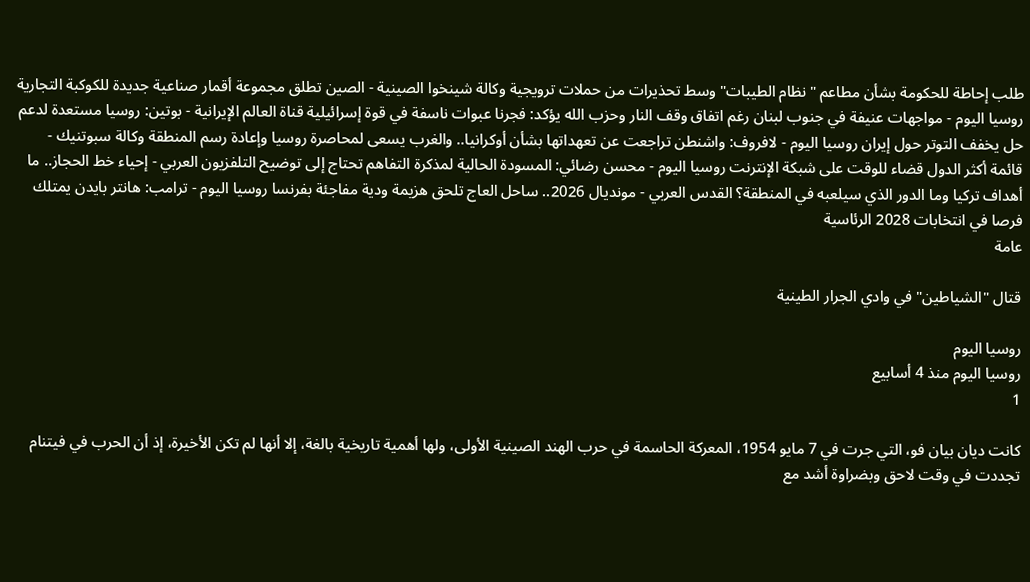طلب إحاطة للحكومة بشأن مطاعم "نظام الطيبات" وسط تحذيرات من حملات ترويجية وكالة شينخوا الصينية - الصين تطلق مجموعة أقمار صناعية جديدة للكوكبة التجارية روسيا اليوم - مواجهات عنيفة في جنوب لبنان رغم اتفاق وقف النار وحزب الله يؤكد: فجرنا عبوات ناسفة في قوة إسرائيلية قناة العالم الإيرانية - بوتين: روسيا مستعدة لدعم حل يخفف التوتر حول إيران روسيا اليوم - لافروف: واشنطن تراجعت عن تعهداتها بشأن أوكرانيا.. والغرب يسعى لمحاصرة روسيا وإعادة رسم المنطقة وكالة سبوتنيك - قائمة أكثر الدول قضاء للوقت على شبكة الإنترنت روسيا اليوم - محسن رضائي: المسودة الحالية لمذكرة التفاهم تحتاج إلى توضيح التلفزيون العربي - إحياء خط الحجاز.. ما أهداف تركيا وما الدور الذي سيلعبه في المنطقة؟ القدس العربي - مونديال 2026.. ساحل العاج تلحق هزيمة ودية مفاجئة بفرنسا روسيا اليوم - ترامب: هانتر بايدن يمتلك فرصا في انتخابات 2028 الرئاسية
عامة

قتال "الشياطين" في وادي الجرار الطينية

روسيا اليوم
روسيا اليوم منذ 4 أسابيع
1

كانت ديان بيان فو، التي جرت في 7 مايو 1954، المعركة الحاسمة في حرب الهند الصينية الأولى، ولها أهمية تاريخية بالغة، إلا أنها لم تكن الأخيرة، إذ أن الحرب في فيتنام تجددت في وقت لاحق وبضراوة أشد مع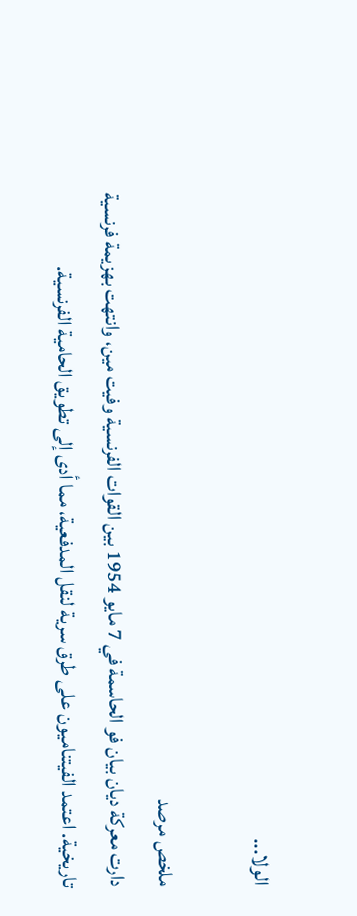الولا...

ملخص مرصد
دارت معركة ديان بيان فو الحاسمة في 7 مايو 1954 بين القوات الفرنسية وفيت مين، وانتهت بهزيمة فرنسية تاريخية. اعتمد الفيتناميون على طرق سرية لنقل المدفعية، مما أدى إلى تطويق الحامية الفرنسية.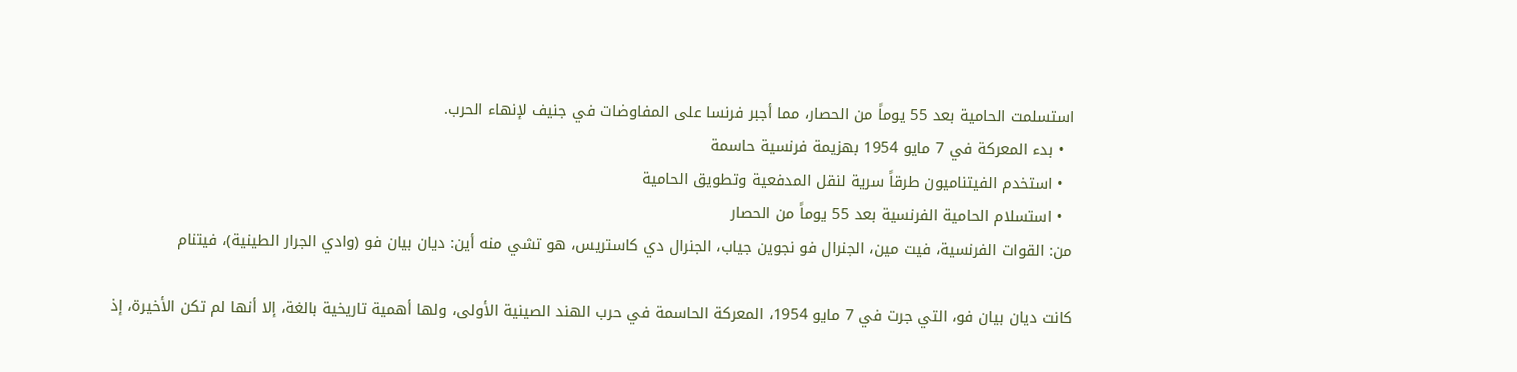استسلمت الحامية بعد 55 يوماً من الحصار، مما أجبر فرنسا على المفاوضات في جنيف لإنهاء الحرب.
  • بدء المعركة في 7 مايو 1954 بهزيمة فرنسية حاسمة
  • استخدم الفيتناميون طرقاً سرية لنقل المدفعية وتطويق الحامية
  • استسلام الحامية الفرنسية بعد 55 يوماً من الحصار
من: القوات الفرنسية، فيت مين، الجنرال فو نجوين جياب، الجنرال دي كاستريس، هو تشي منه أين: ديان بيان فو (وادي الجرار الطينية)، فيتنام

كانت ديان بيان فو، التي جرت في 7 مايو 1954، المعركة الحاسمة في حرب الهند الصينية الأولى، ولها أهمية تاريخية بالغة، إلا أنها لم تكن الأخيرة، إذ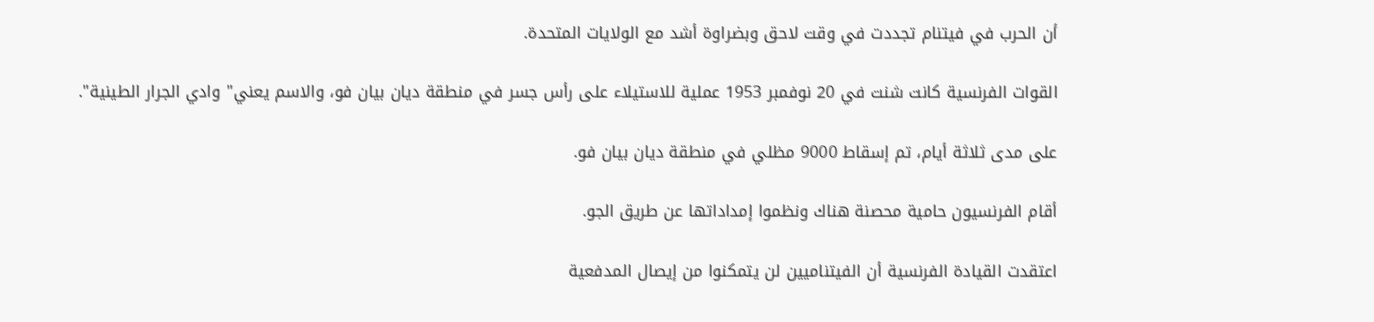أن الحرب في فيتنام تجددت في وقت لاحق وبضراوة أشد مع الولايات المتحدة.

القوات الفرنسية كانت شنت في 20 نوفمبر 1953 عملية للاستيلاء على رأس جسر في منطقة ديان بيان فو، والاسم يعني" وادي الجرار الطينية".

على مدى ثلاثة أيام، تم إسقاط 9000 مظلي في منطقة ديان بيان فو.

أقام الفرنسيون حامية محصنة هناك ونظموا إمداداتها عن طريق الجو.

اعتقدت القيادة الفرنسية أن الفيتناميين لن يتمكنوا من إيصال المدفعية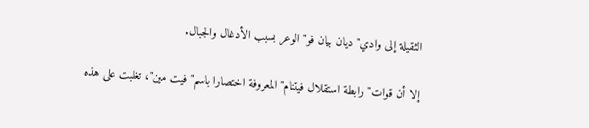الثقيلة إلى وادي" ديان بيان فو" الوعر بسبب الأدغال والجبال.

إلا أن قوات" رابطة استقلال فيتنام" المعروفة اختصارا باسم" فيت مين"، تغلبت على هذه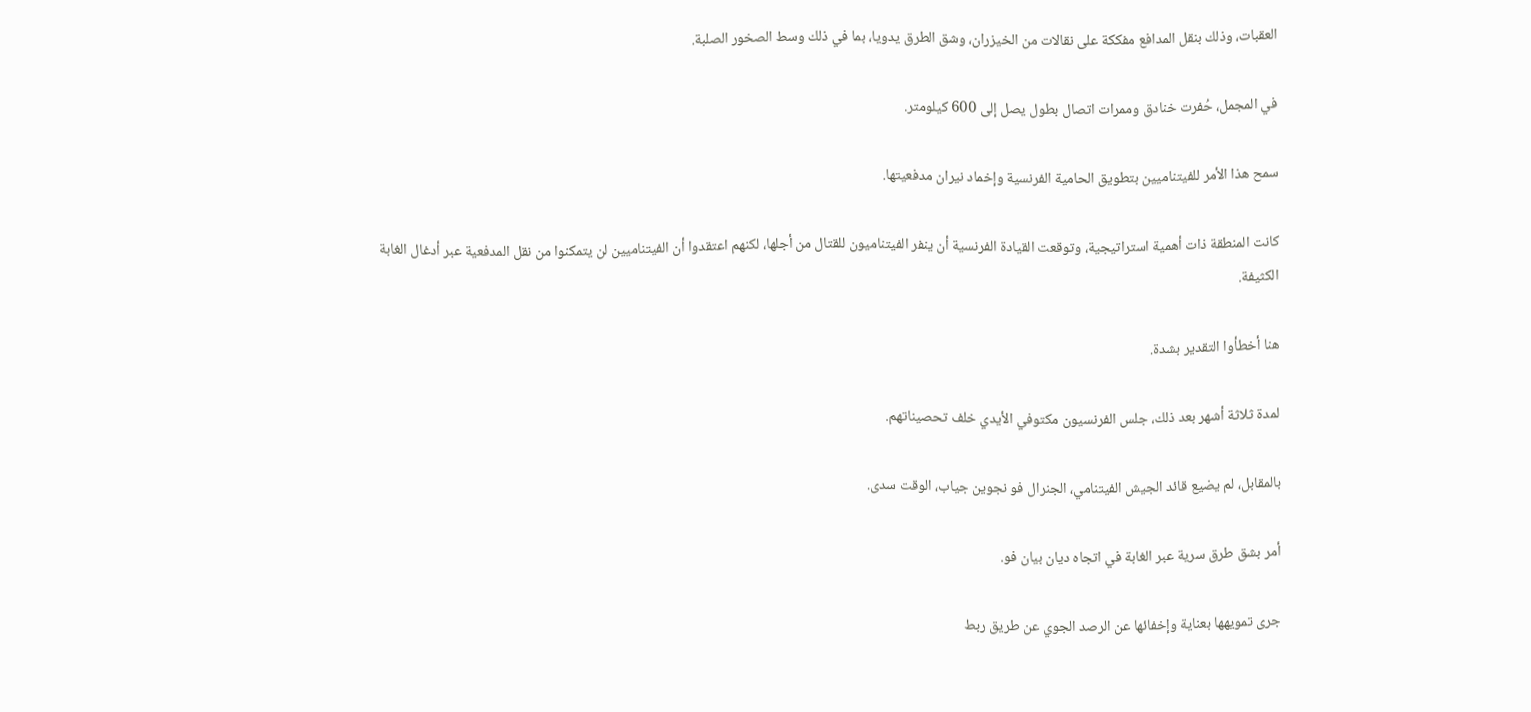العقبات، وذلك بنقل المدافع مفككة على نقالات من الخيزران، وشق الطرق يدويا، بما في ذلك وسط الصخور الصلبة.

في المجمل، حُفرت خنادق وممرات اتصال بطول يصل إلى 600 كيلومتر.

سمح هذا الأمر للفيتناميين بتطويق الحامية الفرنسية وإخماد نيران مدفعيتها.

كانت المنطقة ذات أهمية استراتيجية، وتوقعت القيادة الفرنسية أن ينفر الفيتناميون للقتال من أجلها، لكنهم اعتقدوا أن الفيتناميين لن يتمكنوا من نقل المدفعية عبر أدغال الغابة الكثيفة.

هنا أخطأوا التقدير بشدة.

لمدة ثلاثة أشهر بعد ذلك، جلس الفرنسيون مكتوفي الأيدي خلف تحصيناتهم.

بالمقابل، لم يضيع قائد الجيش الفيتنامي، الجنرال فو نجوين جياب، الوقت سدى.

أمر بشق طرق سرية عبر الغابة في اتجاه ديان بيان فو.

جرى تمويهها بعناية وإخفائها عن الرصد الجوي عن طريق ربط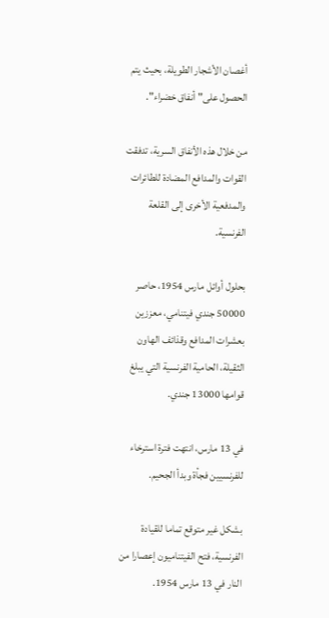أغصان الأشجار الطويلة، بحيث يتم الحصول على" أنفاق خضراء".

من خلال هذه الأنفاق السرية، تدفقت القوات والمدافع المضادة للطائرات والمدفعية الأخرى إلى القلعة الفرنسية.

بحلول أوائل مارس 1954، حاصر 50000 جندي فيتنامي، معززين بعشرات المدافع وقذائف الهاون الثقيلة، الحامية الفرنسية التي يبلغ قوامها 13000 جندي.

في 13 مارس، انتهت فترة استرخاء للفرنسيين فجأة وبدأ الجحيم.

بشكل غير متوقع تماما للقيادة الفرنسية، فتح الفيتناميون إعصارا من النار في 13 مارس 1954.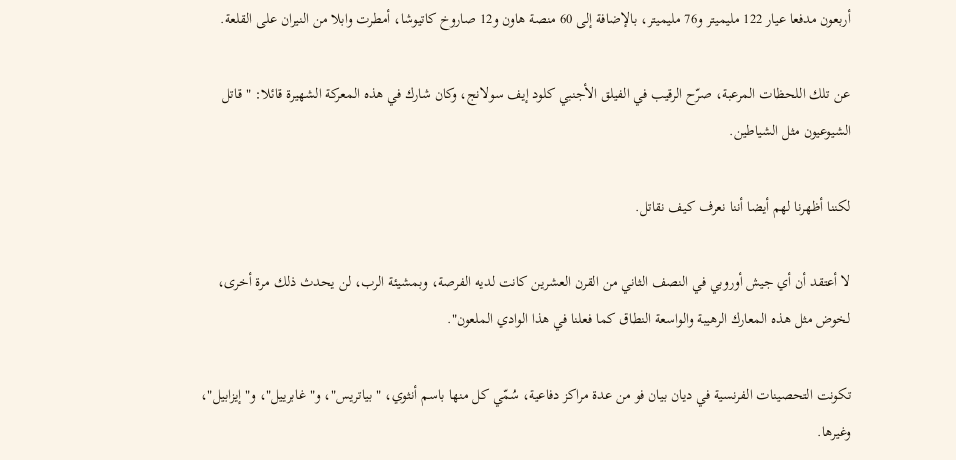أربعون مدفعا عيار 122 مليميتر و76 مليميتر، بالإضافة إلى 60 منصة هاون و12 صاروخ كاتيوشا، أمطرت وابلا من النيران على القلعة.

عن تلك اللحظات المرعبة، صرّح الرقيب في الفيلق الأجنبي كلود إيف سولانج، وكان شارك في هذه المعركة الشهيرة قائلا: " قاتل الشيوعيون مثل الشياطين.

لكننا أظهرنا لهم أيضا أننا نعرف كيف نقاتل.

لا أعتقد أن أي جيش أوروبي في النصف الثاني من القرن العشرين كانت لديه الفرصة، وبمشيئة الرب، لن يحدث ذلك مرة أخرى، لخوض مثل هذه المعارك الرهيبة والواسعة النطاق كما فعلنا في هذا الوادي الملعون".

تكونت التحصينات الفرنسية في ديان بيان فو من عدة مراكز دفاعية، سُمّي كل منها باسم أنثوي، " بياتريس"، و" غابرييل"، و" إيزابيل"، وغيرها.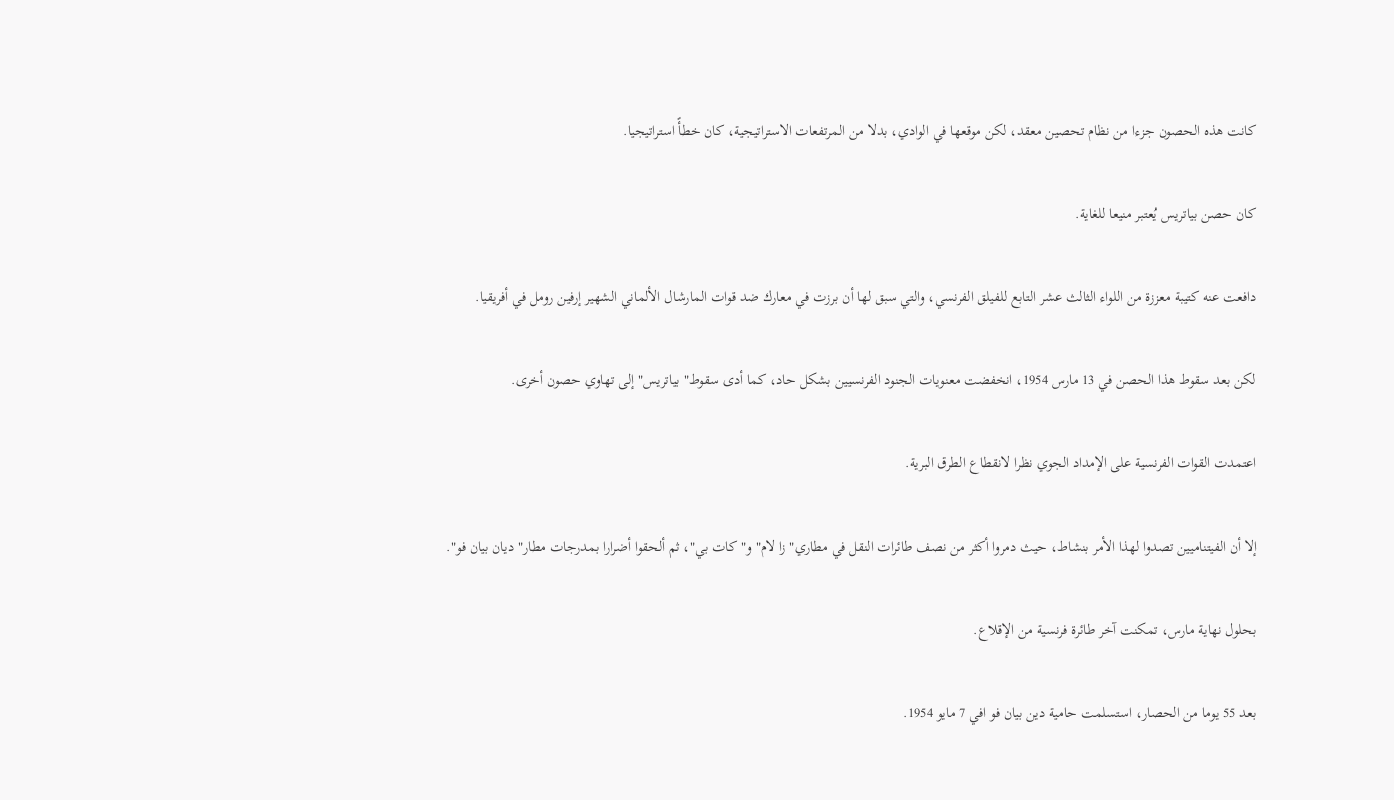كانت هذه الحصون جزءا من نظام تحصين معقد، لكن موقعها في الوادي، بدلا من المرتفعات الاستراتيجية، كان خطأً استراتيجيا.

كان حصن بياتريس يُعتبر منيعا للغاية.

دافعت عنه كتيبة معززة من اللواء الثالث عشر التابع للفيلق الفرنسي، والتي سبق لها أن برزت في معارك ضد قوات المارشال الألماني الشهير إرفين رومل في أفريقيا.

لكن بعد سقوط هذا الحصن في 13 مارس 1954، انخفضت معنويات الجنود الفرنسيين بشكل حاد، كما أدى سقوط" بياتريس" إلى تهاوي حصون أخرى.

اعتمدت القوات الفرنسية على الإمداد الجوي نظرا لانقطاع الطرق البرية.

إلا أن الفيتناميين تصدوا لهذا الأمر بنشاط، حيث دمروا أكثر من نصف طائرات النقل في مطاري" زا لام" و" كات بي"، ثم ألحقوا أضرارا بمدرجات مطار" ديان بيان فو".

بحلول نهاية مارس، تمكنت آخر طائرة فرنسية من الإقلاع.

بعد 55 يوما من الحصار، استسلمت حامية دين بيان فو افي 7 مايو 1954.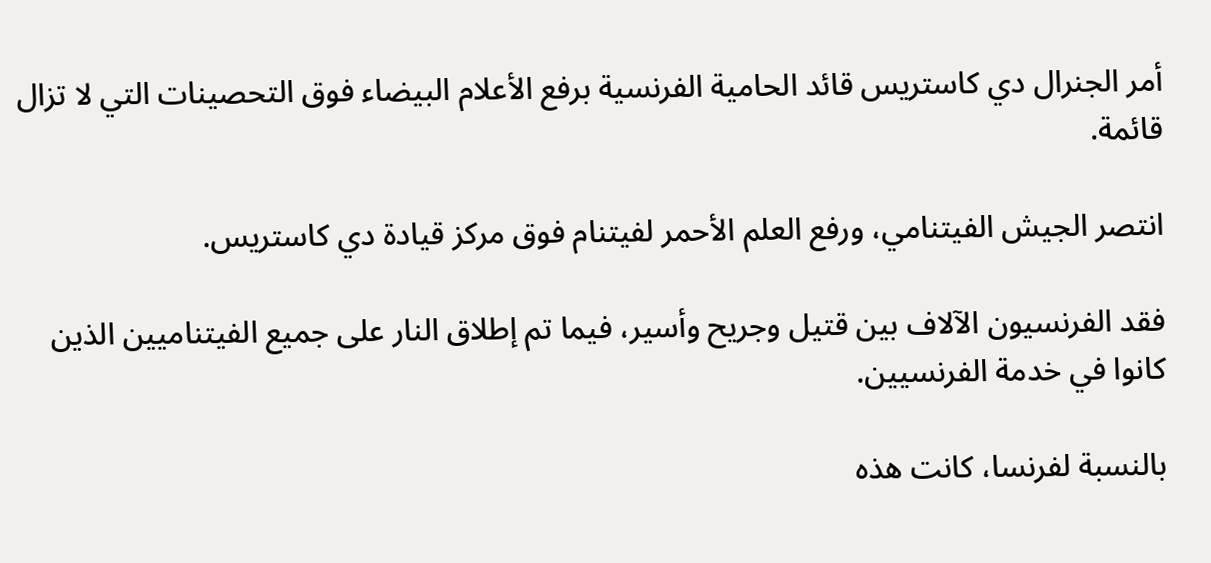أمر الجنرال دي كاستريس قائد الحامية الفرنسية برفع الأعلام البيضاء فوق التحصينات التي لا تزال قائمة.

انتصر الجيش الفيتنامي، ورفع العلم الأحمر لفيتنام فوق مركز قيادة دي كاستريس.

فقد الفرنسيون الآلاف بين قتيل وجريح وأسير، فيما تم إطلاق النار على جميع الفيتناميين الذين كانوا في خدمة الفرنسيين.

بالنسبة لفرنسا، كانت هذه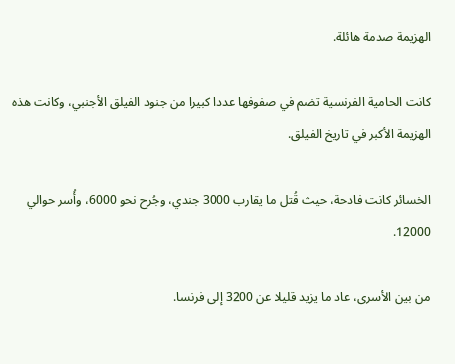الهزيمة صدمة هائلة.

كانت الحامية الفرنسية تضم في صفوفها عددا كبيرا من جنود الفيلق الأجنبي، وكانت هذه الهزيمة الأكبر في تاريخ الفيلق.

الخسائر كانت فادحة، حيث قُتل ما يقارب 3000 جندي، وجُرح نحو 6000، وأُسر حوالي 12000.

من بين الأسرى، عاد ما يزيد قليلا عن 3200 إلى فرنسا.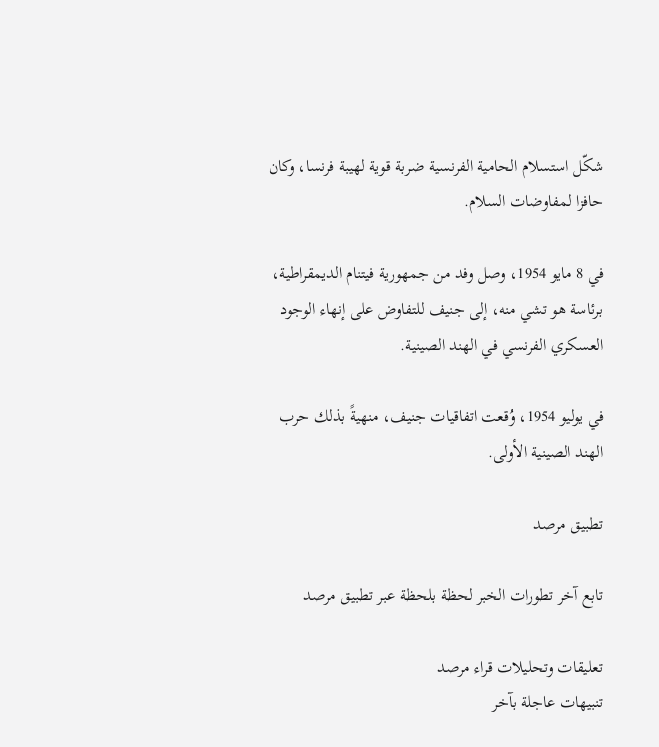شكّل استسلام الحامية الفرنسية ضربة قوية لهيبة فرنسا، وكان حافزا لمفاوضات السلام.

في 8 مايو 1954، وصل وفد من جمهورية فيتنام الديمقراطية، برئاسة هو تشي منه، إلى جنيف للتفاوض على إنهاء الوجود العسكري الفرنسي في الهند الصينية.

في يوليو 1954، وُقعت اتفاقيات جنيف، منهيةً بذلك حرب الهند الصينية الأولى.

تطبيق مرصد

تابع آخر تطورات الخبر لحظة بلحظة عبر تطبيق مرصد

تعليقات وتحليلات قراء مرصد
تنبيهات عاجلة بآخر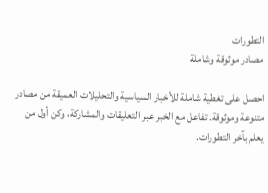التطورات
مصادر موثوقة وشاملة

احصل على تغطية شاملة للأخبار السياسية والتحليلات العميقة من مصادر متنوعة وموثوقة. تفاعل مع الخبر عبر التعليقات والمشاركة، وكن أول من يعلم بآخر التطورات.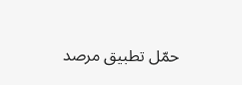حمّل تطبيق مرصد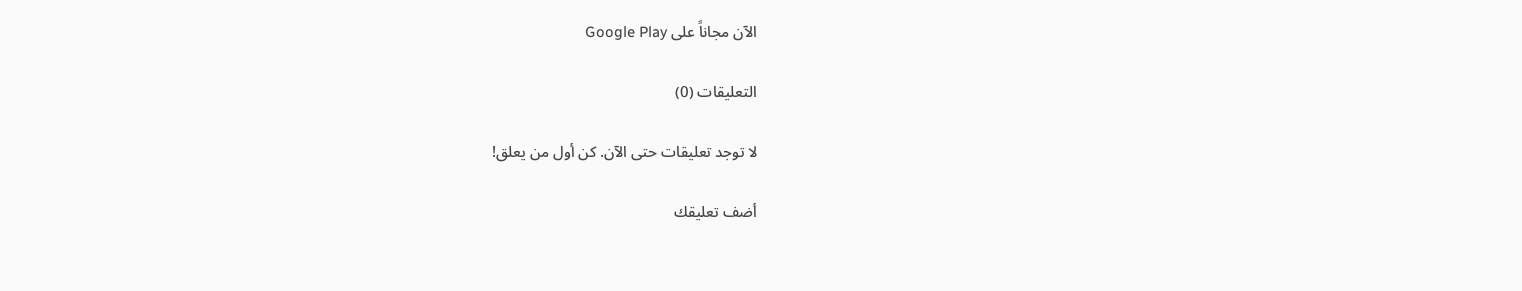الآن مجاناً على Google Play

التعليقات (0)

لا توجد تعليقات حتى الآن. كن أول من يعلق!

أضف تعليقك